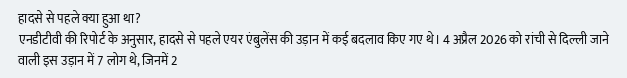हादसे से पहले क्या हुआ था?
एनडीटीवी की रिपोर्ट के अनुसार, हादसे से पहले एयर एंबुलेंस की उड़ान में कई बदलाव किए गए थे। 4 अप्रैल 2026 को रांची से दिल्ली जाने वाली इस उड़ान में 7 लोग थे, जिनमें 2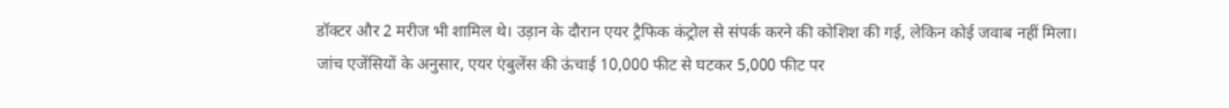डॉक्टर और 2 मरीज भी शामिल थे। उड़ान के दौरान एयर ट्रैफिक कंट्रोल से संपर्क करने की कोशिश की गई, लेकिन कोई जवाब नहीं मिला।
जांच एजेंसियों के अनुसार, एयर एंबुलेंस की ऊंचाई 10,000 फीट से घटकर 5,000 फीट पर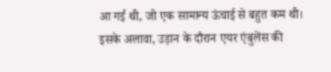आ गई थी, जो एक सामान्य ऊंचाई से बहुत कम थी। इसके अलावा, उड़ान के दौरान एयर एंबुलेंस की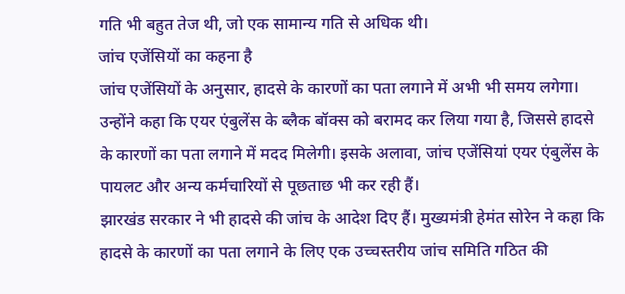गति भी बहुत तेज थी, जो एक सामान्य गति से अधिक थी।
जांच एजेंसियों का कहना है
जांच एजेंसियों के अनुसार, हादसे के कारणों का पता लगाने में अभी भी समय लगेगा। उन्होंने कहा कि एयर एंबुलेंस के ब्लैक बॉक्स को बरामद कर लिया गया है, जिससे हादसे के कारणों का पता लगाने में मदद मिलेगी। इसके अलावा, जांच एजेंसियां एयर एंबुलेंस के पायलट और अन्य कर्मचारियों से पूछताछ भी कर रही हैं।
झारखंड सरकार ने भी हादसे की जांच के आदेश दिए हैं। मुख्यमंत्री हेमंत सोरेन ने कहा कि हादसे के कारणों का पता लगाने के लिए एक उच्चस्तरीय जांच समिति गठित की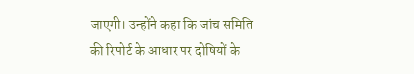जाएगी। उन्होंने कहा कि जांच समिति की रिपोर्ट के आधार पर दोषियों के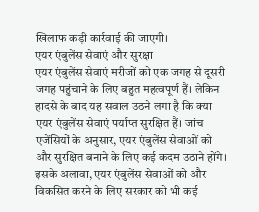खिलाफ कड़ी कार्रवाई की जाएगी।
एयर एंबुलेंस सेवाएं और सुरक्षा
एयर एंबुलेंस सेवाएं मरीजों को एक जगह से दूसरी जगह पहुंचाने के लिए बहुत महत्वपूर्ण हैं। लेकिन हादसे के बाद यह सवाल उठने लगा है कि क्या एयर एंबुलेंस सेवाएं पर्याप्त सुरक्षित हैं। जांच एजेंसियों के अनुसार, एयर एंबुलेंस सेवाओं को और सुरक्षित बनाने के लिए कई कदम उठाने होंगे।
इसके अलावा, एयर एंबुलेंस सेवाओं को और विकसित करने के लिए सरकार को भी कई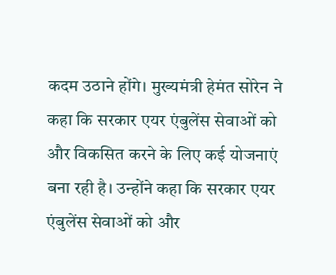कदम उठाने होंगे। मुख्यमंत्री हेमंत सोरेन ने कहा कि सरकार एयर एंबुलेंस सेवाओं को और विकसित करने के लिए कई योजनाएं बना रही है। उन्होंने कहा कि सरकार एयर एंबुलेंस सेवाओं को और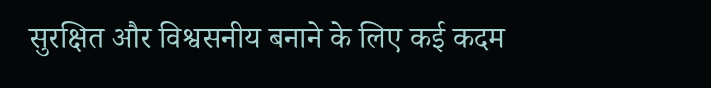सुरक्षित और विश्वसनीय बनाने के लिए कई कदम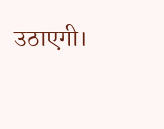उठाएगी।